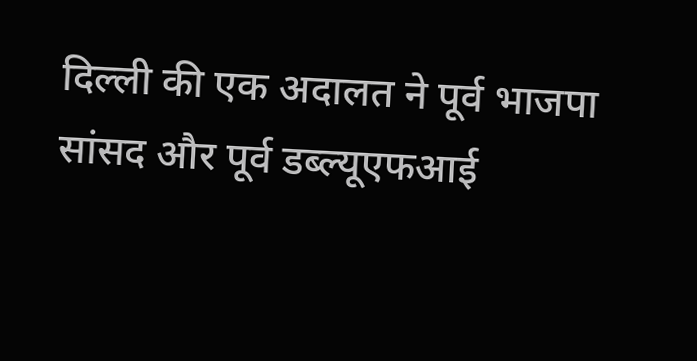दिल्ली की एक अदालत ने पूर्व भाजपा सांसद और पूर्व डब्ल्यूएफआई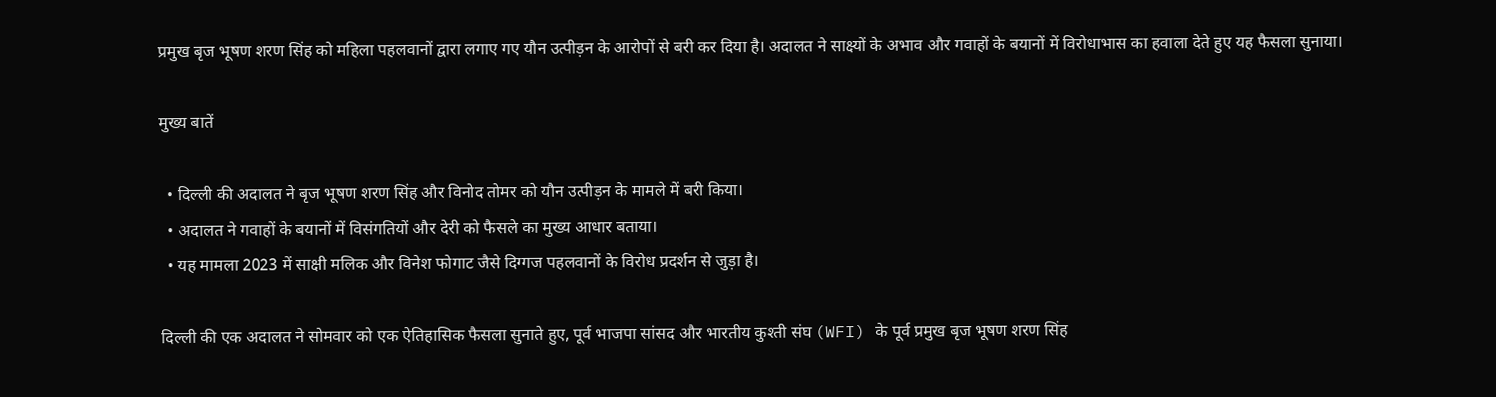प्रमुख बृज भूषण शरण सिंह को महिला पहलवानों द्वारा लगाए गए यौन उत्पीड़न के आरोपों से बरी कर दिया है। अदालत ने साक्ष्यों के अभाव और गवाहों के बयानों में विरोधाभास का हवाला देते हुए यह फैसला सुनाया।

मुख्य बातें

  • दिल्ली की अदालत ने बृज भूषण शरण सिंह और विनोद तोमर को यौन उत्पीड़न के मामले में बरी किया।
  • अदालत ने गवाहों के बयानों में विसंगतियों और देरी को फैसले का मुख्य आधार बताया।
  • यह मामला 2023 में साक्षी मलिक और विनेश फोगाट जैसे दिग्गज पहलवानों के विरोध प्रदर्शन से जुड़ा है।

दिल्ली की एक अदालत ने सोमवार को एक ऐतिहासिक फैसला सुनाते हुए, पूर्व भाजपा सांसद और भारतीय कुश्ती संघ (WFI) के पूर्व प्रमुख बृज भूषण शरण सिंह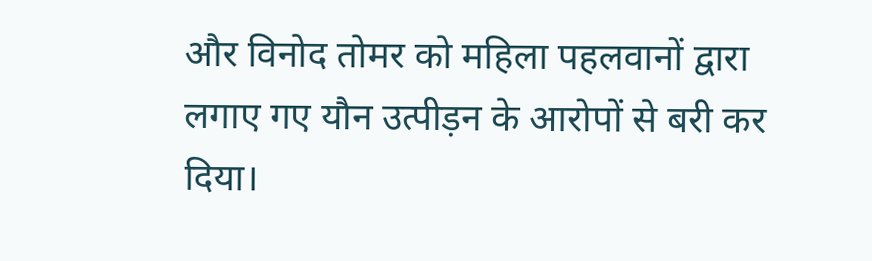और विनोद तोमर को महिला पहलवानों द्वारा लगाए गए यौन उत्पीड़न के आरोपों से बरी कर दिया।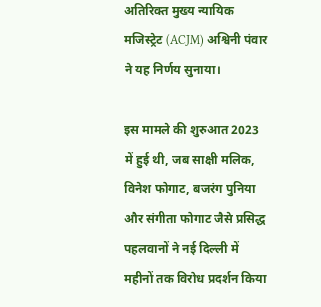अतिरिक्त मुख्य न्यायिक मजिस्ट्रेट (ACJM) अश्विनी पंवार ने यह निर्णय सुनाया।

इस मामले की शुरुआत 2023 में हुई थी, जब साक्षी मलिक, विनेश फोगाट, बजरंग पुनिया और संगीता फोगाट जैसे प्रसिद्ध पहलवानों ने नई दिल्ली में महीनों तक विरोध प्रदर्शन किया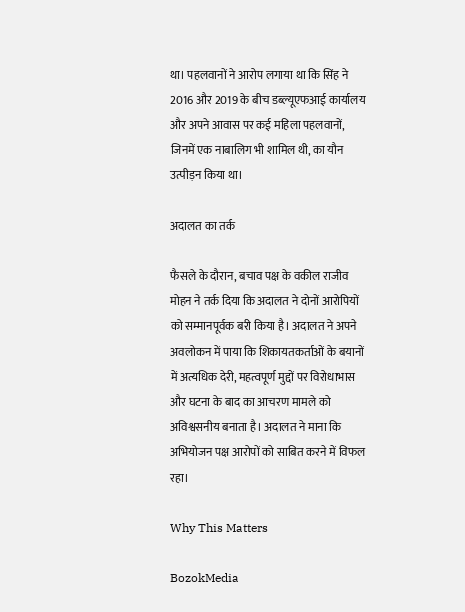था। पहलवानों ने आरोप लगाया था कि सिंह ने 2016 और 2019 के बीच डब्ल्यूएफआई कार्यालय और अपने आवास पर कई महिला पहलवानों, जिनमें एक नाबालिग भी शामिल थी, का यौन उत्पीड़न किया था।

अदालत का तर्क

फैसले के दौरान, बचाव पक्ष के वकील राजीव मोहन ने तर्क दिया कि अदालत ने दोनों आरोपियों को सम्मानपूर्वक बरी किया है। अदालत ने अपने अवलोकन में पाया कि शिकायतकर्ताओं के बयानों में अत्यधिक देरी, महत्वपूर्ण मुद्दों पर विरोधाभास और घटना के बाद का आचरण मामले को अविश्वसनीय बनाता है। अदालत ने माना कि अभियोजन पक्ष आरोपों को साबित करने में विफल रहा।

Why This Matters

BozokMedia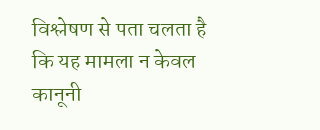विश्लेषण से पता चलता है कि यह मामला न केवल कानूनी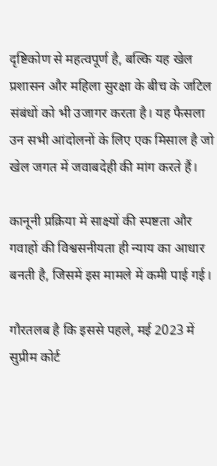दृष्टिकोण से महत्वपूर्ण है, बल्कि यह खेल प्रशासन और महिला सुरक्षा के बीच के जटिल संबंधों को भी उजागर करता है। यह फैसला उन सभी आंदोलनों के लिए एक मिसाल है जो खेल जगत में जवाबदेही की मांग करते हैं।

कानूनी प्रक्रिया में साक्ष्यों की स्पष्टता और गवाहों की विश्वसनीयता ही न्याय का आधार बनती है, जिसमें इस मामले में कमी पाई गई।

गौरतलब है कि इससे पहले, मई 2023 में सुप्रीम कोर्ट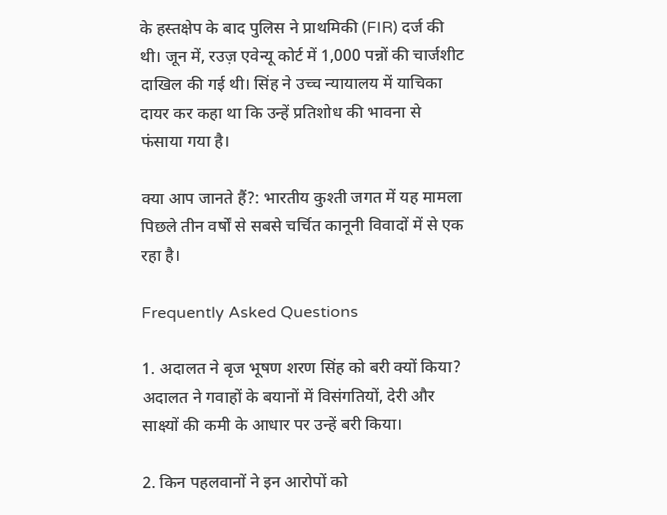के हस्तक्षेप के बाद पुलिस ने प्राथमिकी (FIR) दर्ज की थी। जून में, रउज़ एवेन्यू कोर्ट में 1,000 पन्नों की चार्जशीट दाखिल की गई थी। सिंह ने उच्च न्यायालय में याचिका दायर कर कहा था कि उन्हें प्रतिशोध की भावना से फंसाया गया है।

क्या आप जानते हैं?: भारतीय कुश्ती जगत में यह मामला पिछले तीन वर्षों से सबसे चर्चित कानूनी विवादों में से एक रहा है।

Frequently Asked Questions

1. अदालत ने बृज भूषण शरण सिंह को बरी क्यों किया?
अदालत ने गवाहों के बयानों में विसंगतियों, देरी और साक्ष्यों की कमी के आधार पर उन्हें बरी किया।

2. किन पहलवानों ने इन आरोपों को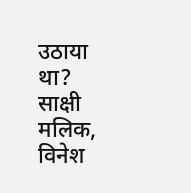उठाया था?
साक्षी मलिक, विनेश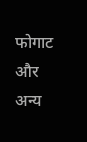फोगाट और अन्य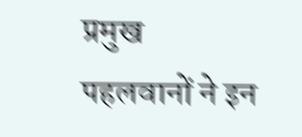प्रमुख पहलवानों ने इन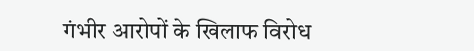गंभीर आरोपों के खिलाफ विरोध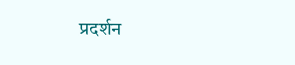प्रदर्शन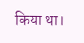किया था।